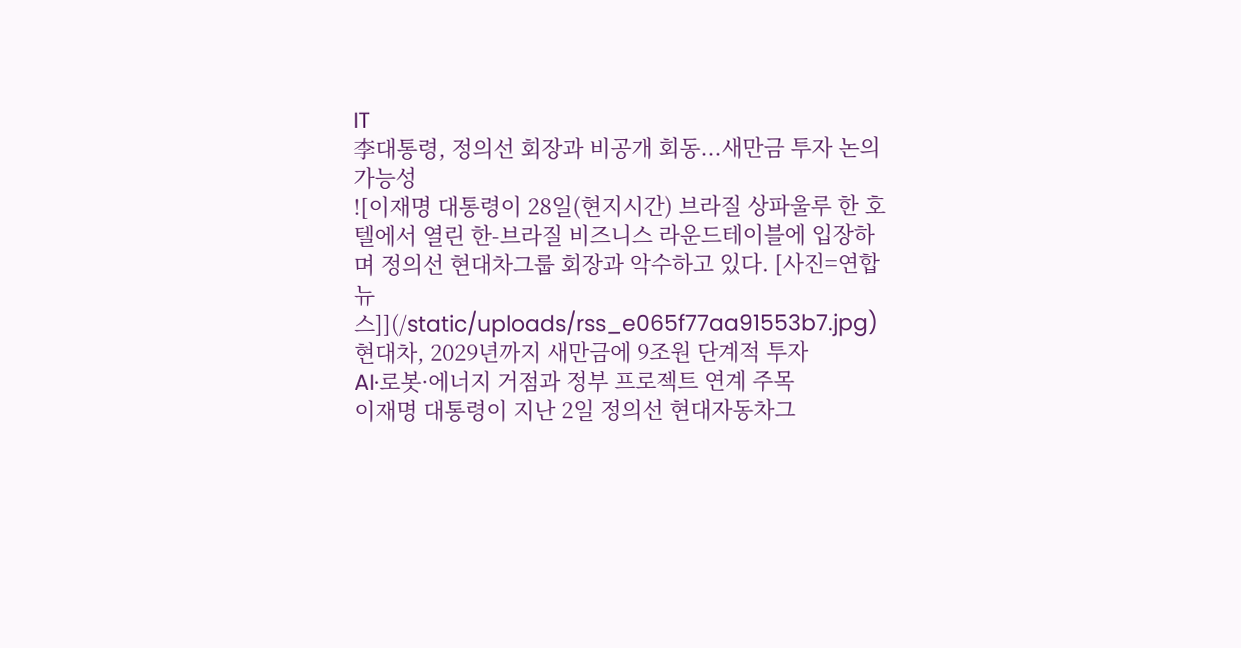IT
李대통령, 정의선 회장과 비공개 회동...새만금 투자 논의 가능성
![이재명 대통령이 28일(현지시간) 브라질 상파울루 한 호텔에서 열린 한-브라질 비즈니스 라운드테이블에 입장하며 정의선 현대차그룹 회장과 악수하고 있다. [사진=연합뉴스]](/static/uploads/rss_e065f77aa91553b7.jpg)
현대차, 2029년까지 새만금에 9조원 단계적 투자
AI·로봇·에너지 거점과 정부 프로젝트 연계 주목
이재명 대통령이 지난 2일 정의선 현대자동차그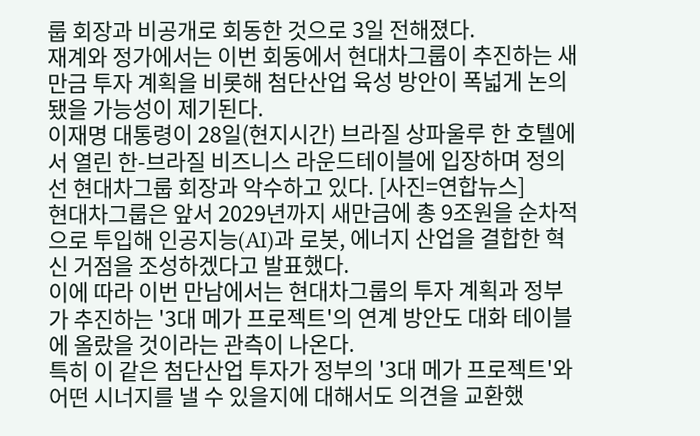룹 회장과 비공개로 회동한 것으로 3일 전해졌다.
재계와 정가에서는 이번 회동에서 현대차그룹이 추진하는 새만금 투자 계획을 비롯해 첨단산업 육성 방안이 폭넓게 논의됐을 가능성이 제기된다.
이재명 대통령이 28일(현지시간) 브라질 상파울루 한 호텔에서 열린 한-브라질 비즈니스 라운드테이블에 입장하며 정의선 현대차그룹 회장과 악수하고 있다. [사진=연합뉴스]
현대차그룹은 앞서 2029년까지 새만금에 총 9조원을 순차적으로 투입해 인공지능(AI)과 로봇, 에너지 산업을 결합한 혁신 거점을 조성하겠다고 발표했다.
이에 따라 이번 만남에서는 현대차그룹의 투자 계획과 정부가 추진하는 '3대 메가 프로젝트'의 연계 방안도 대화 테이블에 올랐을 것이라는 관측이 나온다.
특히 이 같은 첨단산업 투자가 정부의 '3대 메가 프로젝트'와 어떤 시너지를 낼 수 있을지에 대해서도 의견을 교환했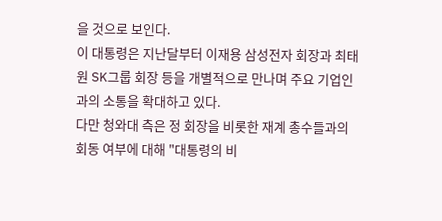을 것으로 보인다.
이 대통령은 지난달부터 이재용 삼성전자 회장과 최태원 SK그룹 회장 등을 개별적으로 만나며 주요 기업인과의 소통을 확대하고 있다.
다만 청와대 측은 정 회장을 비롯한 재계 총수들과의 회동 여부에 대해 "대통령의 비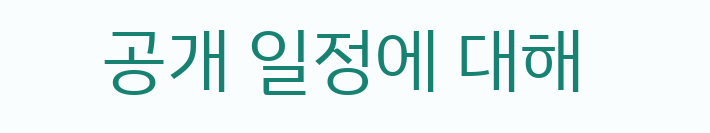공개 일정에 대해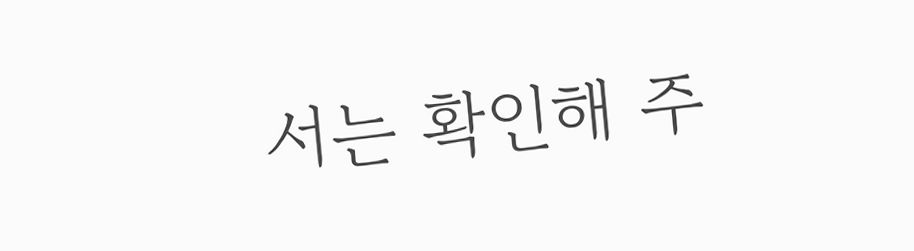서는 확인해 주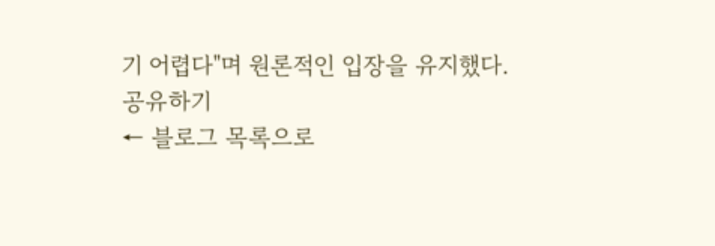기 어렵다"며 원론적인 입장을 유지했다.
공유하기
← 블로그 목록으로